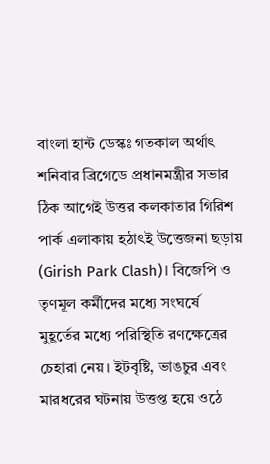বাংলা হান্ট ডেস্কঃ গতকাল অর্থাৎ শনিবার ব্রিগেডে প্রধানমন্ত্রীর সভার ঠিক আগেই উত্তর কলকাতার গিরিশ পার্ক এলাকায় হঠাৎই উত্তেজনা ছড়ায় (Girish Park Clash)। বিজেপি ও তৃণমূল কর্মীদের মধ্যে সংঘর্ষে মুহূর্তের মধ্যে পরিস্থিতি রণক্ষেত্রের চেহারা নেয়। ইটবৃষ্টি, ভাঙচুর এবং মারধরের ঘটনায় উত্তপ্ত হয়ে ওঠে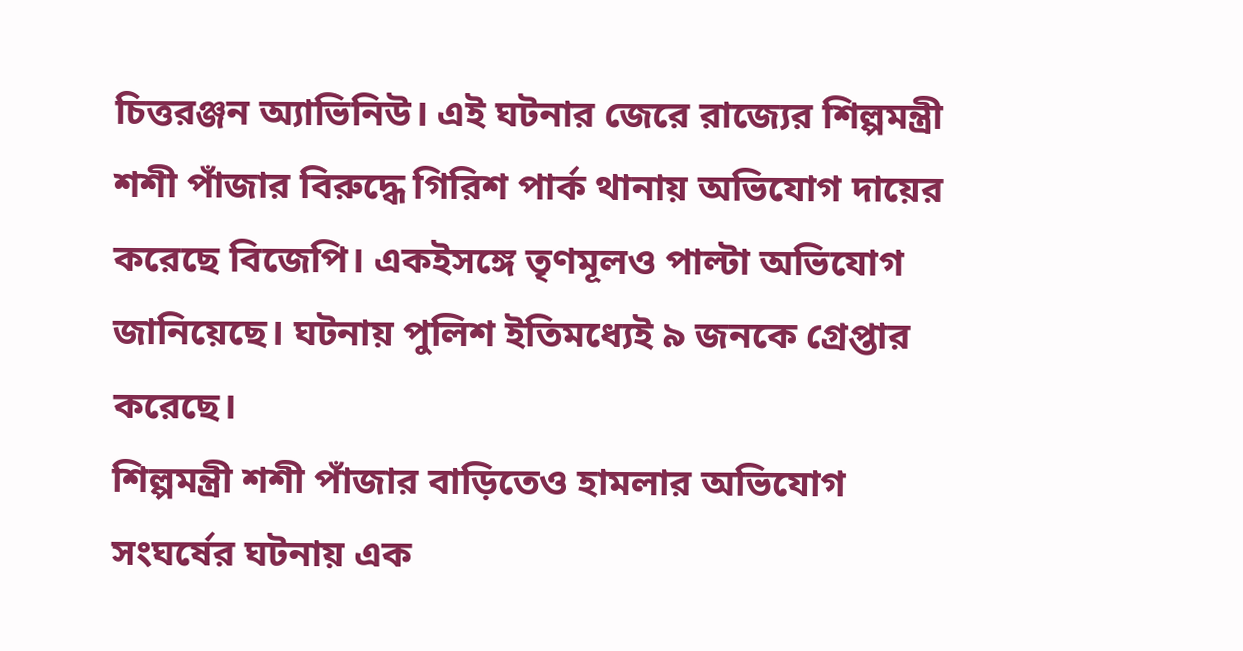চিত্তরঞ্জন অ্যাভিনিউ। এই ঘটনার জেরে রাজ্যের শিল্পমন্ত্রী শশী পাঁজার বিরুদ্ধে গিরিশ পার্ক থানায় অভিযোগ দায়ের করেছে বিজেপি। একইসঙ্গে তৃণমূলও পাল্টা অভিযোগ জানিয়েছে। ঘটনায় পুলিশ ইতিমধ্যেই ৯ জনকে গ্রেপ্তার করেছে।
শিল্পমন্ত্রী শশী পাঁজার বাড়িতেও হামলার অভিযোগ
সংঘর্ষের ঘটনায় এক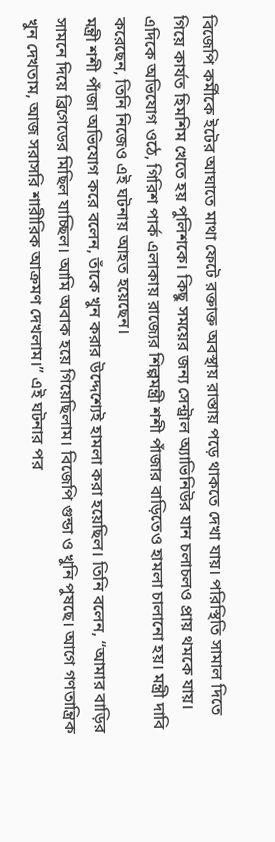বিজেপি কর্মীকে ইটের আঘাতে মাথা ফেটে রক্তাক্ত অবস্থায় রাস্তায় পড়ে থাকতে দেখা যায়। পরিস্থিতি সামাল দিতে গিয়ে কার্যত হিমশিম খেতে হয় পুলিশকে। কিছু সময়ের জন্য সেন্ট্রাল অ্যাভিনিউর যান চলাচলও প্রায় থমকে যায়। এদিকে অভিযোগ ওঠে, গিরিশ পার্ক এলাকায় রাজ্যের শিল্পমন্ত্রী শশী পাঁজার বাড়িতেও হামলা চালানো হয়। মন্ত্রী দাবি করেছেন, তিনি নিজেও এই ঘটনায় আহত হয়েছেন।
মন্ত্রী শশী পাঁজা অভিযোগ করে বলেন, তাঁকে খুন করার উদ্দেশ্যেই হামলা করা হয়েছিল। তিনি বলেন, “আমার বাড়ির সামনে দিয়ে ব্রিগেডের মিছিল যাচ্ছিল। আমি অবাক হয়ে গিয়েছিলাম। বিজেপি গুন্ডা ও খুনি পুষছে। আগে গণতান্ত্রিক খুন দেখতাম, আজ সরাসরি শারীরিক আক্রমণ দেখলাম।” এই ঘটনার পর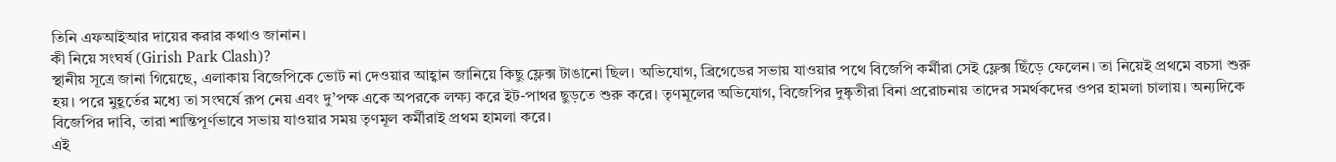তিনি এফআইআর দায়ের করার কথাও জানান।
কী নিয়ে সংঘর্ষ (Girish Park Clash)?
স্থানীয় সূত্রে জানা গিয়েছে, এলাকায় বিজেপিকে ভোট না দেওয়ার আহ্বান জানিয়ে কিছু ফ্লেক্স টাঙানো ছিল। অভিযোগ, ব্রিগেডের সভায় যাওয়ার পথে বিজেপি কর্মীরা সেই ফ্লেক্স ছিঁড়ে ফেলেন। তা নিয়েই প্রথমে বচসা শুরু হয়। পরে মুহূর্তের মধ্যে তা সংঘর্ষে রূপ নেয় এবং দু’পক্ষ একে অপরকে লক্ষ্য করে ইট-পাথর ছুড়তে শুরু করে। তৃণমূলের অভিযোগ, বিজেপির দুষ্কৃতীরা বিনা প্ররোচনায় তাদের সমর্থকদের ওপর হামলা চালায়। অন্যদিকে বিজেপির দাবি, তারা শান্তিপূর্ণভাবে সভায় যাওয়ার সময় তৃণমূল কর্মীরাই প্রথম হামলা করে।
এই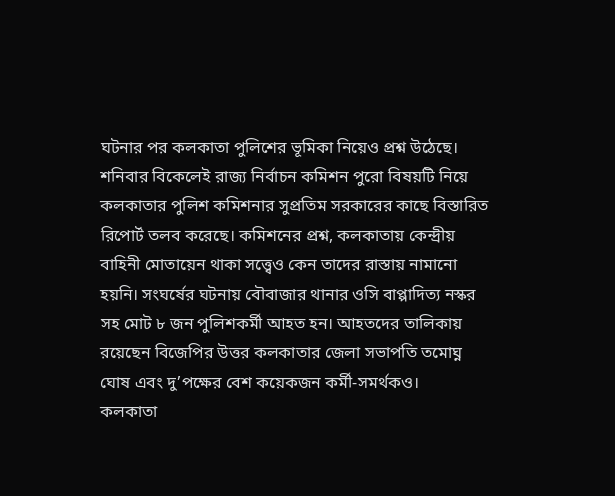ঘটনার পর কলকাতা পুলিশের ভূমিকা নিয়েও প্রশ্ন উঠেছে। শনিবার বিকেলেই রাজ্য নির্বাচন কমিশন পুরো বিষয়টি নিয়ে কলকাতার পুলিশ কমিশনার সুপ্রতিম সরকারের কাছে বিস্তারিত রিপোর্ট তলব করেছে। কমিশনের প্রশ্ন, কলকাতায় কেন্দ্রীয় বাহিনী মোতায়েন থাকা সত্ত্বেও কেন তাদের রাস্তায় নামানো হয়নি। সংঘর্ষের ঘটনায় বৌবাজার থানার ওসি বাপ্পাদিত্য নস্কর সহ মোট ৮ জন পুলিশকর্মী আহত হন। আহতদের তালিকায় রয়েছেন বিজেপির উত্তর কলকাতার জেলা সভাপতি তমোঘ্ন ঘোষ এবং দু’পক্ষের বেশ কয়েকজন কর্মী-সমর্থকও।
কলকাতা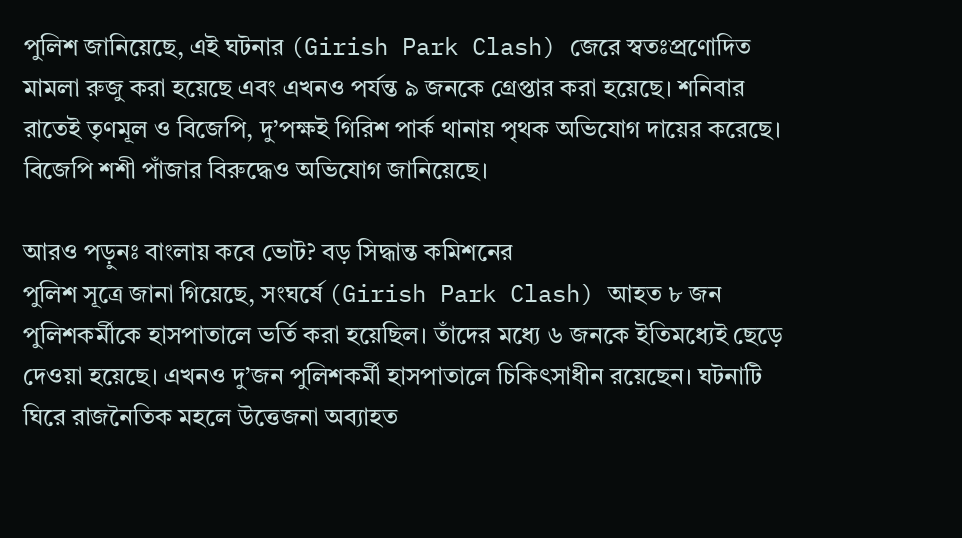পুলিশ জানিয়েছে, এই ঘটনার (Girish Park Clash) জেরে স্বতঃপ্রণোদিত মামলা রুজু করা হয়েছে এবং এখনও পর্যন্ত ৯ জনকে গ্রেপ্তার করা হয়েছে। শনিবার রাতেই তৃণমূল ও বিজেপি, দু’পক্ষই গিরিশ পার্ক থানায় পৃথক অভিযোগ দায়ের করেছে। বিজেপি শশী পাঁজার বিরুদ্ধেও অভিযোগ জানিয়েছে।

আরও পড়ুনঃ বাংলায় কবে ভোট? বড় সিদ্ধান্ত কমিশনের
পুলিশ সূত্রে জানা গিয়েছে, সংঘর্ষে (Girish Park Clash) আহত ৮ জন পুলিশকর্মীকে হাসপাতালে ভর্তি করা হয়েছিল। তাঁদের মধ্যে ৬ জনকে ইতিমধ্যেই ছেড়ে দেওয়া হয়েছে। এখনও দু’জন পুলিশকর্মী হাসপাতালে চিকিৎসাধীন রয়েছেন। ঘটনাটি ঘিরে রাজনৈতিক মহলে উত্তেজনা অব্যাহত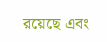রয়েছে এবং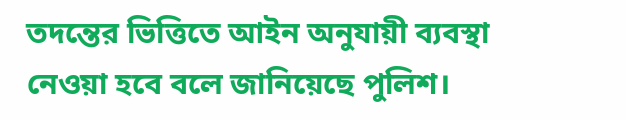তদন্তের ভিত্তিতে আইন অনুযায়ী ব্যবস্থা নেওয়া হবে বলে জানিয়েছে পুলিশ।